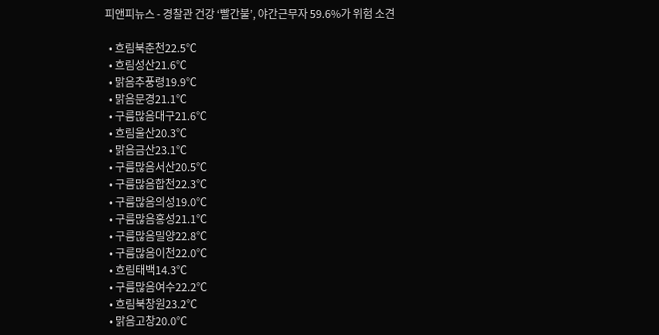피앤피뉴스 - 경찰관 건강 ‘빨간불’, 야간근무자 59.6%가 위험 소견

  • 흐림북춘천22.5℃
  • 흐림성산21.6℃
  • 맑음추풍령19.9℃
  • 맑음문경21.1℃
  • 구름많음대구21.6℃
  • 흐림울산20.3℃
  • 맑음금산23.1℃
  • 구름많음서산20.5℃
  • 구름많음합천22.3℃
  • 구름많음의성19.0℃
  • 구름많음홍성21.1℃
  • 구름많음밀양22.8℃
  • 구름많음이천22.0℃
  • 흐림태백14.3℃
  • 구름많음여수22.2℃
  • 흐림북창원23.2℃
  • 맑음고창20.0℃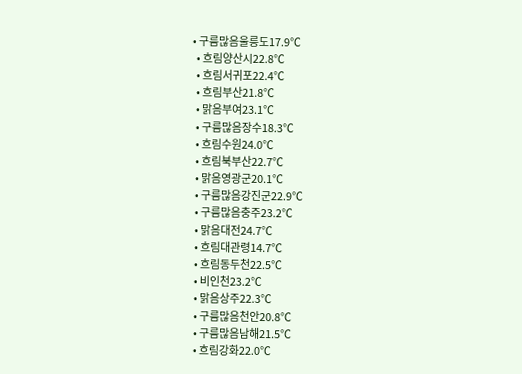• 구름많음울릉도17.9℃
  • 흐림양산시22.8℃
  • 흐림서귀포22.4℃
  • 흐림부산21.8℃
  • 맑음부여23.1℃
  • 구름많음장수18.3℃
  • 흐림수원24.0℃
  • 흐림북부산22.7℃
  • 맑음영광군20.1℃
  • 구름많음강진군22.9℃
  • 구름많음충주23.2℃
  • 맑음대전24.7℃
  • 흐림대관령14.7℃
  • 흐림동두천22.5℃
  • 비인천23.2℃
  • 맑음상주22.3℃
  • 구름많음천안20.8℃
  • 구름많음남해21.5℃
  • 흐림강화22.0℃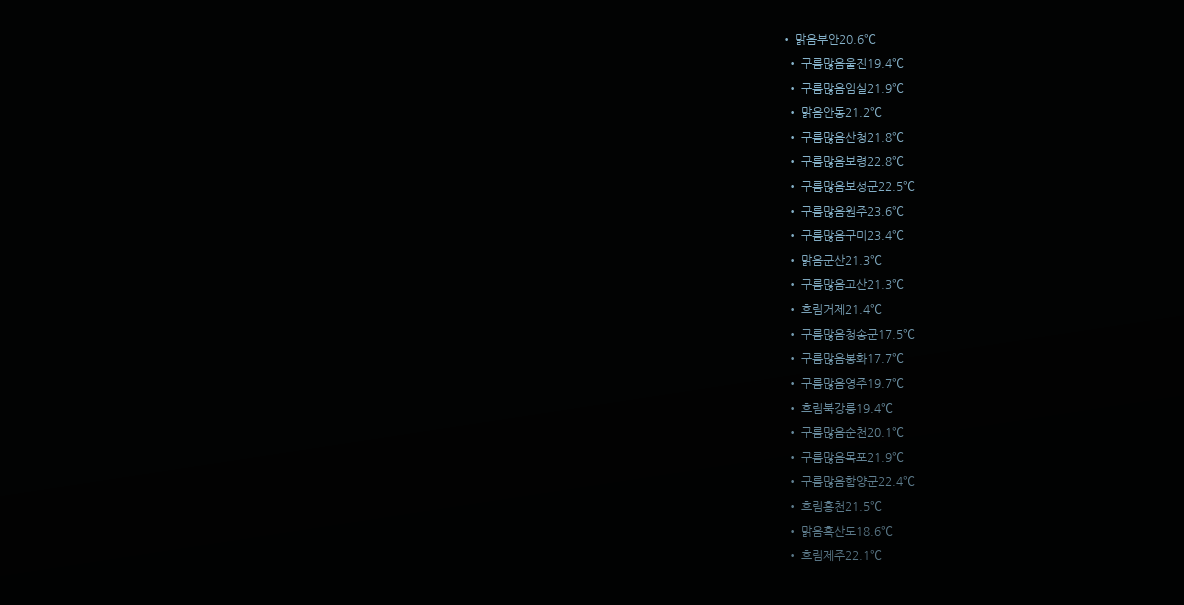• 맑음부안20.6℃
  • 구름많음울진19.4℃
  • 구름많음임실21.9℃
  • 맑음안동21.2℃
  • 구름많음산청21.8℃
  • 구름많음보령22.8℃
  • 구름많음보성군22.5℃
  • 구름많음원주23.6℃
  • 구름많음구미23.4℃
  • 맑음군산21.3℃
  • 구름많음고산21.3℃
  • 흐림거제21.4℃
  • 구름많음청송군17.5℃
  • 구름많음봉화17.7℃
  • 구름많음영주19.7℃
  • 흐림북강릉19.4℃
  • 구름많음순천20.1℃
  • 구름많음목포21.9℃
  • 구름많음함양군22.4℃
  • 흐림홍천21.5℃
  • 맑음흑산도18.6℃
  • 흐림제주22.1℃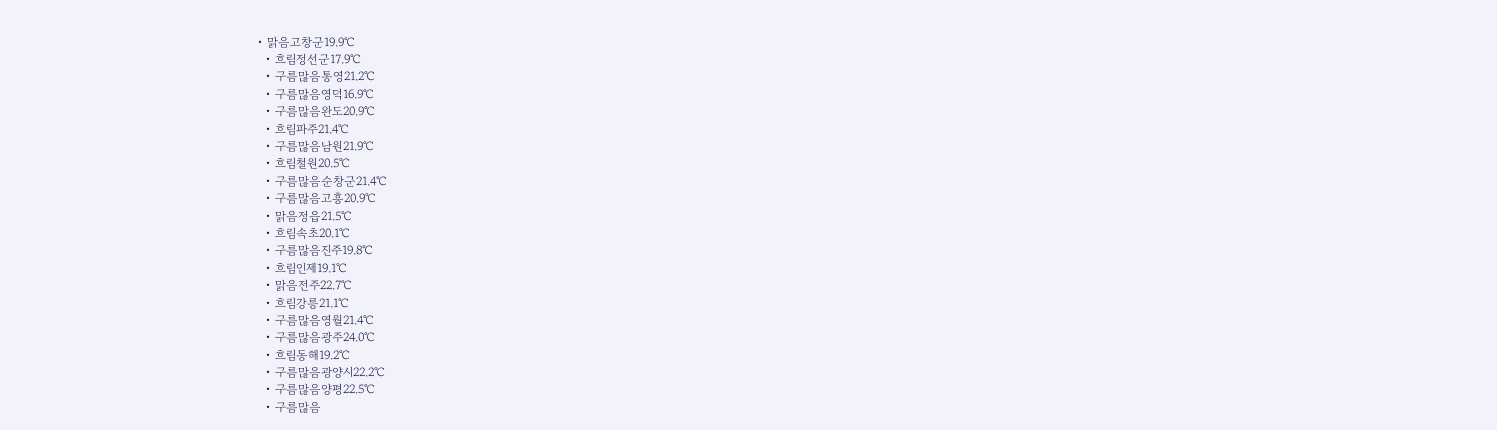• 맑음고창군19.9℃
  • 흐림정선군17.9℃
  • 구름많음통영21.2℃
  • 구름많음영덕16.9℃
  • 구름많음완도20.9℃
  • 흐림파주21.4℃
  • 구름많음남원21.9℃
  • 흐림철원20.5℃
  • 구름많음순창군21.4℃
  • 구름많음고흥20.9℃
  • 맑음정읍21.5℃
  • 흐림속초20.1℃
  • 구름많음진주19.8℃
  • 흐림인제19.1℃
  • 맑음전주22.7℃
  • 흐림강릉21.1℃
  • 구름많음영월21.4℃
  • 구름많음광주24.0℃
  • 흐림동해19.2℃
  • 구름많음광양시22.2℃
  • 구름많음양평22.5℃
  • 구름많음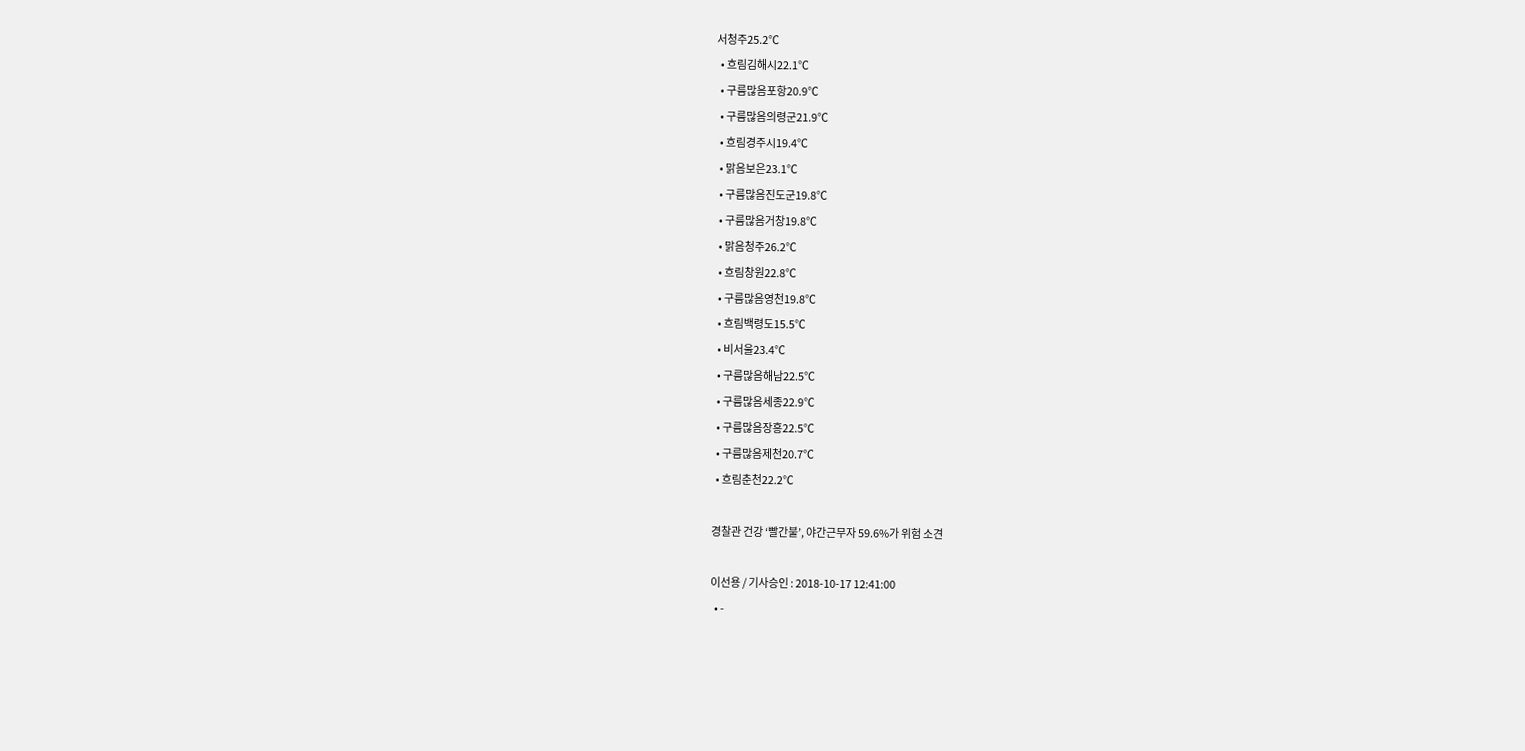서청주25.2℃
  • 흐림김해시22.1℃
  • 구름많음포항20.9℃
  • 구름많음의령군21.9℃
  • 흐림경주시19.4℃
  • 맑음보은23.1℃
  • 구름많음진도군19.8℃
  • 구름많음거창19.8℃
  • 맑음청주26.2℃
  • 흐림창원22.8℃
  • 구름많음영천19.8℃
  • 흐림백령도15.5℃
  • 비서울23.4℃
  • 구름많음해남22.5℃
  • 구름많음세종22.9℃
  • 구름많음장흥22.5℃
  • 구름많음제천20.7℃
  • 흐림춘천22.2℃

경찰관 건강 ‘빨간불’, 야간근무자 59.6%가 위험 소견

이선용 / 기사승인 : 2018-10-17 12:41:00
  • -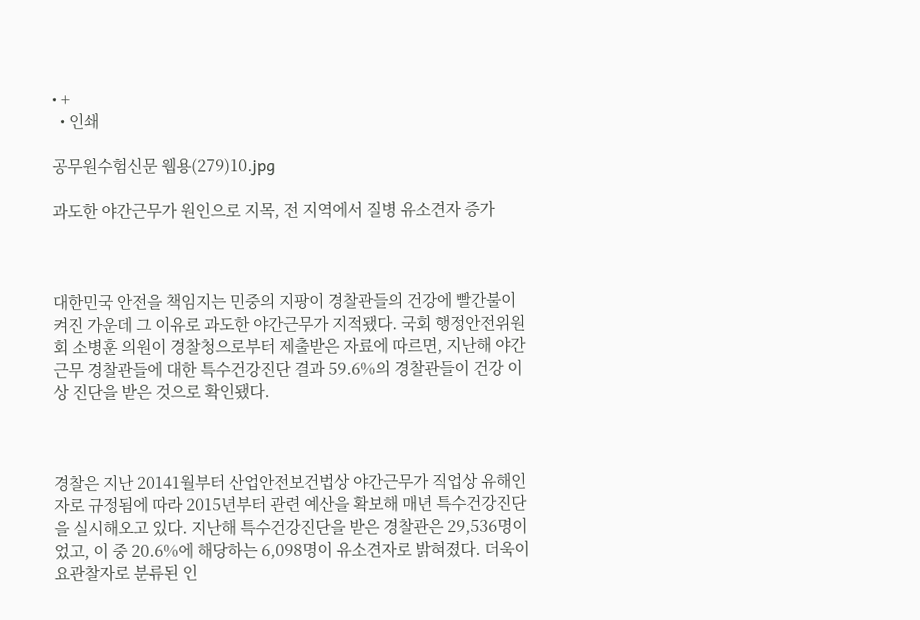• +
  • 인쇄

공무원수험신문 웹용(279)10.jpg

과도한 야간근무가 원인으로 지목, 전 지역에서 질병 유소견자 증가



대한민국 안전을 책임지는 민중의 지팡이 경찰관들의 건강에 빨간불이 켜진 가운데 그 이유로 과도한 야간근무가 지적됐다. 국회 행정안전위원회 소병훈 의원이 경찰청으로부터 제출받은 자료에 따르면, 지난해 야간근무 경찰관들에 대한 특수건강진단 결과 59.6%의 경찰관들이 건강 이상 진단을 받은 것으로 확인됐다.



경찰은 지난 20141월부터 산업안전보건법상 야간근무가 직업상 유해인자로 규정됨에 따라 2015년부터 관련 예산을 확보해 매년 특수건강진단을 실시해오고 있다. 지난해 특수건강진단을 받은 경찰관은 29,536명이었고, 이 중 20.6%에 해당하는 6,098명이 유소견자로 밝혀졌다. 더욱이 요관찰자로 분류된 인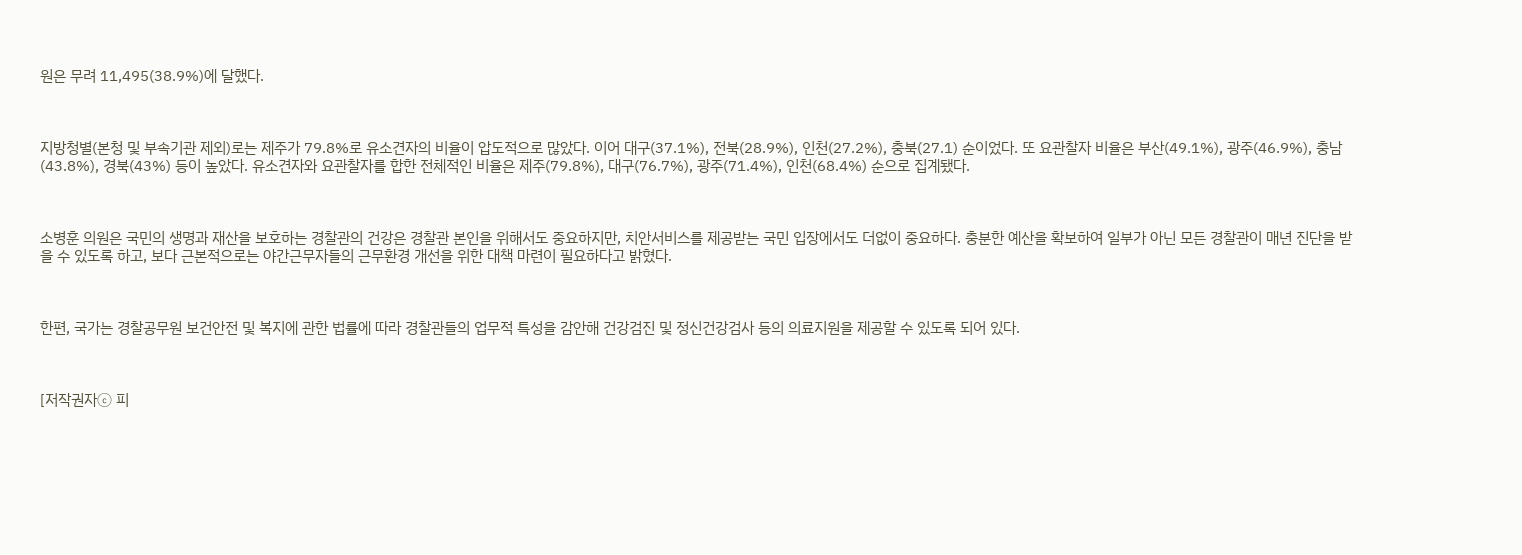원은 무려 11,495(38.9%)에 달했다.



지방청별(본청 및 부속기관 제외)로는 제주가 79.8%로 유소견자의 비율이 압도적으로 많았다. 이어 대구(37.1%), 전북(28.9%), 인천(27.2%), 충북(27.1) 순이었다. 또 요관찰자 비율은 부산(49.1%), 광주(46.9%), 충남(43.8%), 경북(43%) 등이 높았다. 유소견자와 요관찰자를 합한 전체적인 비율은 제주(79.8%), 대구(76.7%), 광주(71.4%), 인천(68.4%) 순으로 집계됐다.



소병훈 의원은 국민의 생명과 재산을 보호하는 경찰관의 건강은 경찰관 본인을 위해서도 중요하지만, 치안서비스를 제공받는 국민 입장에서도 더없이 중요하다. 충분한 예산을 확보하여 일부가 아닌 모든 경찰관이 매년 진단을 받을 수 있도록 하고, 보다 근본적으로는 야간근무자들의 근무환경 개선을 위한 대책 마련이 필요하다고 밝혔다.



한편, 국가는 경찰공무원 보건안전 및 복지에 관한 법률에 따라 경찰관들의 업무적 특성을 감안해 건강검진 및 정신건강검사 등의 의료지원을 제공할 수 있도록 되어 있다.



[저작권자ⓒ 피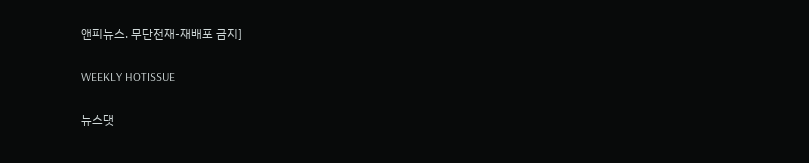앤피뉴스. 무단전재-재배포 금지]

WEEKLY HOTISSUE

뉴스댓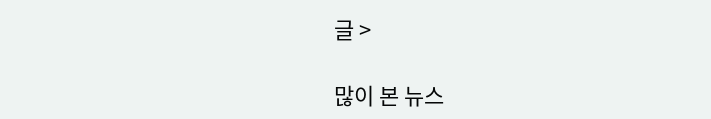글 >

많이 본 뉴스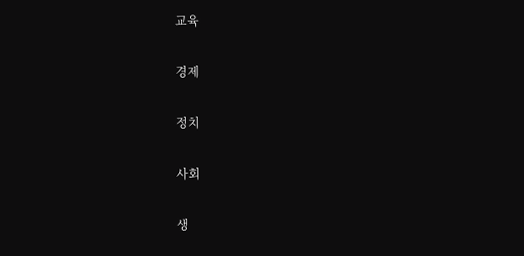교육

경제

정치

사회

생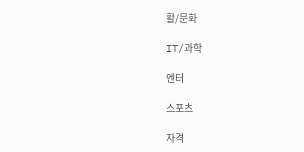활/문화

IT/과학

엔터

스포츠

자격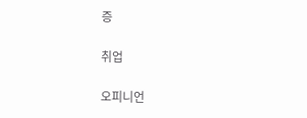증

취업

오피니언